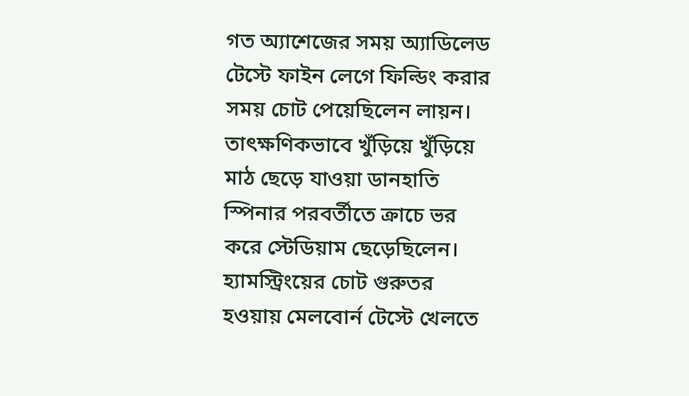গত অ্যাশেজের সময় অ্যাডিলেড টেস্টে ফাইন লেগে ফিল্ডিং করার সময় চোট পেয়েছিলেন লায়ন। তাৎক্ষণিকভাবে খুঁড়িয়ে খুঁড়িয়ে মাঠ ছেড়ে যাওয়া ডানহাতি স্পিনার পরবর্তীতে ক্রাচে ভর করে স্টেডিয়াম ছেড়েছিলেন। হ্যামস্ট্রিংয়ের চোট গুরুতর হওয়ায় মেলবোর্ন টেস্টে খেলতে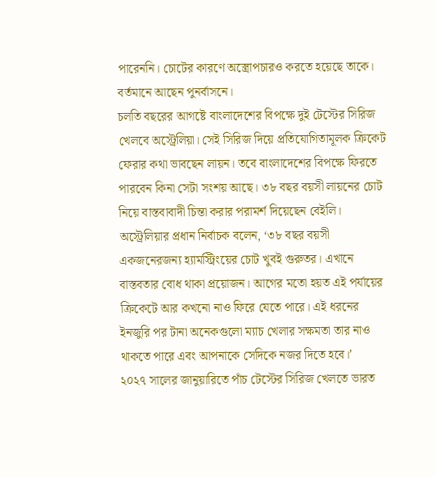পারেননি। চোটের কারণে অস্ত্রোপচারও করতে হয়েছে তাকে। বর্তমানে আছেন পুনর্বাসনে।
চলতি বছরের আগষ্টে বাংলাদেশের বিপক্ষে দুই টেস্টের সিরিজ খেলবে অস্ট্রেলিয়া। সেই সিরিজ দিয়ে প্রতিযোগিতামূলক ক্রিকেট ফেরার কথা ভাবছেন লায়ন। তবে বাংলাদেশের বিপক্ষে ফিরতে পারবেন কিনা সেটা সংশয় আছে। ৩৮ বছর বয়সী লায়নের চোট নিয়ে বাস্তবাবাদী চিন্তা করার পরামর্শ দিয়েছেন বেইলি।
অস্ট্রেলিয়ার প্রধান নির্বাচক বলেন, ‘৩৮ বছর বয়সী একজনেরজন্য হ্যামস্ট্রিংয়ের চোট খুবই গুরুতর। এখানে বাস্তবতার বোধ থাকা প্রয়োজন। আগের মতো হয়ত এই পর্যায়ের ক্রিকেটে আর কখনো নাও ফিরে যেতে পারে। এই ধরনের ইনজুরি পর টানা অনেকগুলো ম্যাচ খেলার সক্ষমতা তার নাও থাকতে পারে এবং আপনাকে সেদিকে নজর দিতে হবে।’
২০২৭ সালের জানুয়ারিতে পাঁচ টেস্টের সিরিজ খেলতে ভারত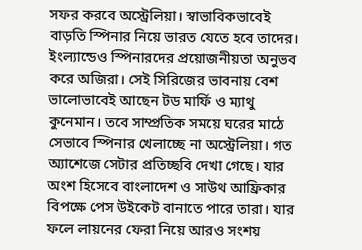সফর করবে অস্ট্রেলিয়া। স্বাভাবিকভাবেই বাড়তি স্পিনার নিয়ে ভারত যেতে হবে তাদের। ইংল্যান্ডেও স্পিনারদের প্রয়োজনীয়তা অনুভব করে অজিরা। সেই সিরিজের ভাবনায় বেশ ভালোভাবেই আছেন টড মার্ফি ও ম্যাথু কুনেমান। তবে সাম্প্রতিক সময়ে ঘরের মাঠে সেভাবে স্পিনার খেলাচ্ছে না অস্ট্রেলিয়া। গত অ্যাশেজে সেটার প্রতিচ্ছবি দেখা গেছে। যার অংশ হিসেবে বাংলাদেশ ও সাউথ আফ্রিকার বিপক্ষে পেস উইকেট বানাতে পারে তারা। যার ফলে লায়নের ফেরা নিয়ে আরও সংশয়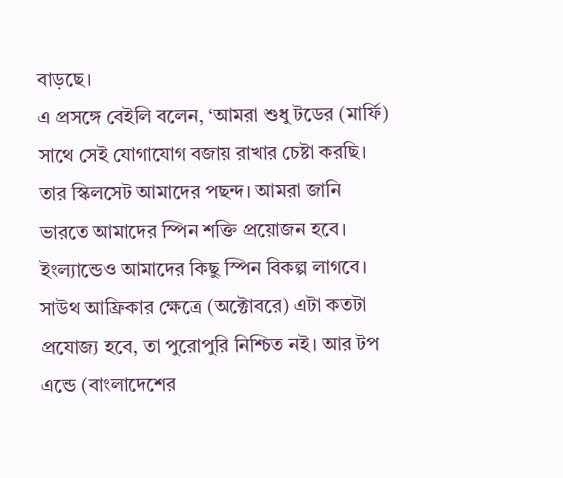বাড়ছে।
এ প্রসঙ্গে বেইলি বলেন, ‘আমরা শুধু টডের (মার্ফি) সাথে সেই যোগাযোগ বজায় রাখার চেষ্টা করছি। তার স্কিলসেট আমাদের পছন্দ। আমরা জানি ভারতে আমাদের স্পিন শক্তি প্রয়োজন হবে। ইংল্যান্ডেও আমাদের কিছু স্পিন বিকল্প লাগবে। সাউথ আফ্রিকার ক্ষেত্রে (অক্টোবরে) এটা কতটা প্রযোজ্য হবে, তা পুরোপুরি নিশ্চিত নই। আর টপ এন্ডে (বাংলাদেশের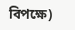বিপক্ষে)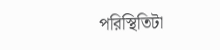পরিস্থিতিটা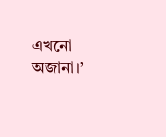এখনো অজানা।’